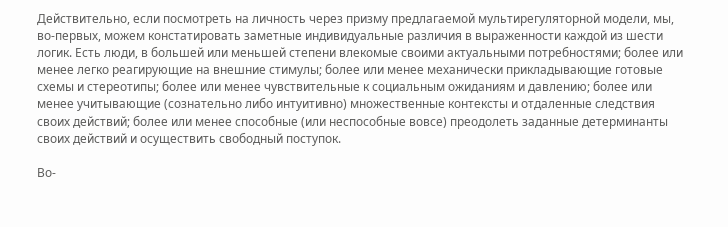Действительно, если посмотреть на личность через призму предлагаемой мультирегуляторной модели, мы, во-первых, можем констатировать заметные индивидуальные различия в выраженности каждой из шести логик. Есть люди, в большей или меньшей степени влекомые своими актуальными потребностями; более или менее легко реагирующие на внешние стимулы; более или менее механически прикладывающие готовые схемы и стереотипы; более или менее чувствительные к социальным ожиданиям и давлению; более или менее учитывающие (сознательно либо интуитивно) множественные контексты и отдаленные следствия своих действий; более или менее способные (или неспособные вовсе) преодолеть заданные детерминанты своих действий и осуществить свободный поступок.

Во-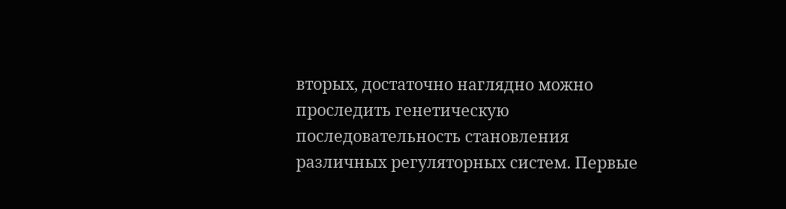вторых, достаточно наглядно можно проследить генетическую последовательность становления различных регуляторных систем. Первые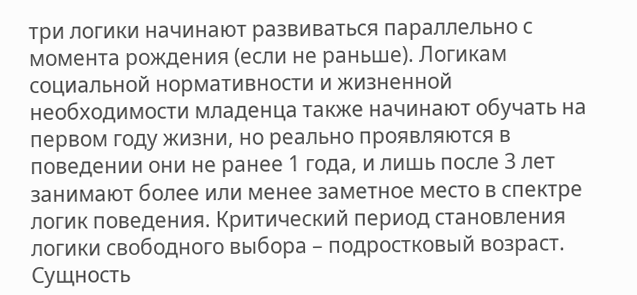три логики начинают развиваться параллельно с момента рождения (если не раньше). Логикам социальной нормативности и жизненной необходимости младенца также начинают обучать на первом году жизни, но реально проявляются в поведении они не ранее 1 года, и лишь после 3 лет занимают более или менее заметное место в спектре логик поведения. Критический период становления логики свободного выбора – подростковый возраст. Сущность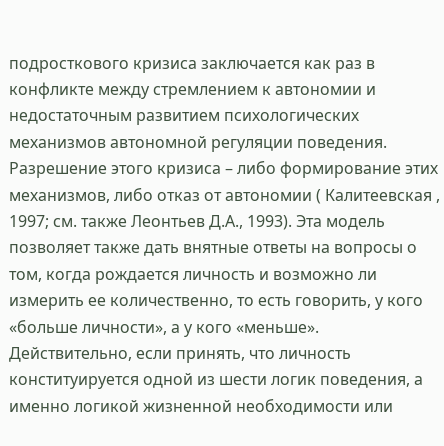подросткового кризиса заключается как раз в конфликте между стремлением к автономии и недостаточным развитием психологических механизмов автономной регуляции поведения. Разрешение этого кризиса – либо формирование этих механизмов, либо отказ от автономии ( Калитеевская , 1997; см. также Леонтьев Д.А., 1993). Эта модель позволяет также дать внятные ответы на вопросы о том, когда рождается личность и возможно ли измерить ее количественно, то есть говорить, у кого «больше личности», а у кого «меньше». Действительно, если принять, что личность конституируется одной из шести логик поведения, а именно логикой жизненной необходимости или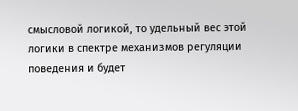смысловой логикой, то удельный вес этой логики в спектре механизмов регуляции поведения и будет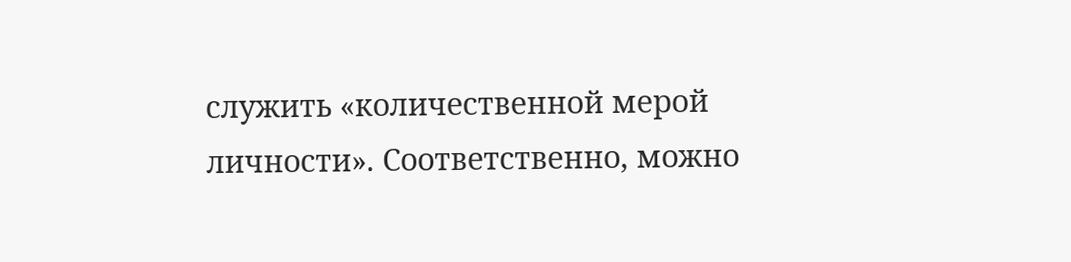служить «количественной мерой личности». Соответственно, можно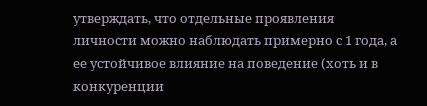утверждать, что отдельные проявления личности можно наблюдать примерно с 1 года, а ее устойчивое влияние на поведение (хоть и в конкуренции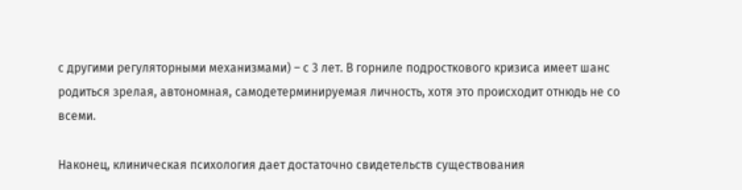с другими регуляторными механизмами) – с 3 лет. В горниле подросткового кризиса имеет шанс родиться зрелая, автономная, самодетерминируемая личность, хотя это происходит отнюдь не со всеми.

Наконец, клиническая психология дает достаточно свидетельств существования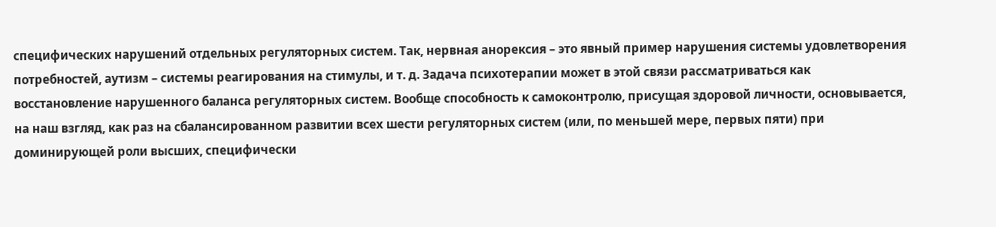специфических нарушений отдельных регуляторных систем. Так, нервная анорексия – это явный пример нарушения системы удовлетворения потребностей, аутизм – системы реагирования на стимулы, и т. д. Задача психотерапии может в этой связи рассматриваться как восстановление нарушенного баланса регуляторных систем. Вообще способность к самоконтролю, присущая здоровой личности, основывается, на наш взгляд, как раз на сбалансированном развитии всех шести регуляторных систем (или, по меньшей мере, первых пяти) при доминирующей роли высших, специфически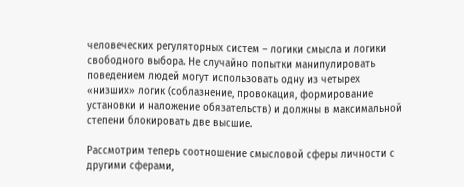человеческих регуляторных систем – логики смысла и логики свободного выбора. Не случайно попытки манипулировать поведением людей могут использовать одну из четырех «низших» логик (соблазнение, провокация, формирование установки и наложение обязательств) и должны в максимальной степени блокировать две высшие.

Рассмотрим теперь соотношение смысловой сферы личности с другими сферами,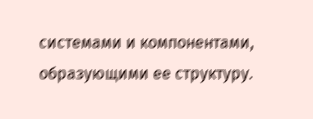системами и компонентами, образующими ее структуру.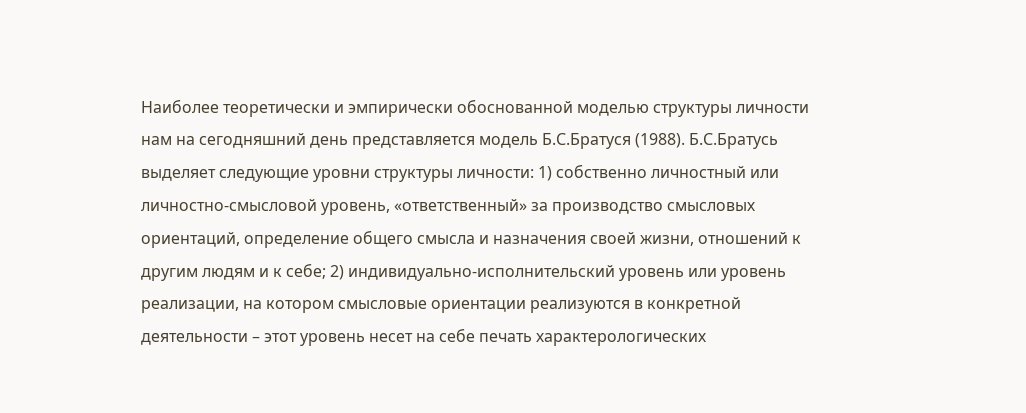Наиболее теоретически и эмпирически обоснованной моделью структуры личности нам на сегодняшний день представляется модель Б.С.Братуся (1988). Б.С.Братусь выделяет следующие уровни структуры личности: 1) собственно личностный или личностно-смысловой уровень, «ответственный» за производство смысловых ориентаций, определение общего смысла и назначения своей жизни, отношений к другим людям и к себе; 2) индивидуально-исполнительский уровень или уровень реализации, на котором смысловые ориентации реализуются в конкретной деятельности – этот уровень несет на себе печать характерологических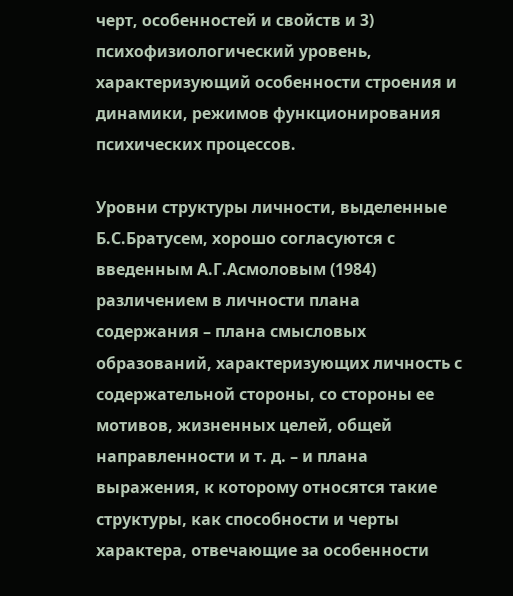черт, особенностей и свойств и 3) психофизиологический уровень, характеризующий особенности строения и динамики, режимов функционирования психических процессов.

Уровни структуры личности, выделенные Б.С.Братусем, хорошо согласуются с введенным А.Г.Асмоловым (1984) различением в личности плана содержания – плана смысловых образований, характеризующих личность с содержательной стороны, со стороны ее мотивов, жизненных целей, общей направленности и т. д. – и плана выражения, к которому относятся такие структуры, как способности и черты характера, отвечающие за особенности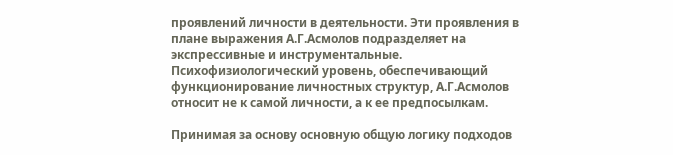проявлений личности в деятельности. Эти проявления в плане выражения А.Г.Асмолов подразделяет на экспрессивные и инструментальные. Психофизиологический уровень, обеспечивающий функционирование личностных структур, А.Г.Асмолов относит не к самой личности, а к ее предпосылкам.

Принимая за основу основную общую логику подходов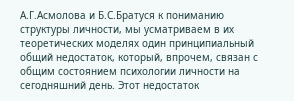А.Г.Асмолова и Б.С.Братуся к пониманию структуры личности, мы усматриваем в их теоретических моделях один принципиальный общий недостаток, который, впрочем, связан с общим состоянием психологии личности на сегодняшний день. Этот недостаток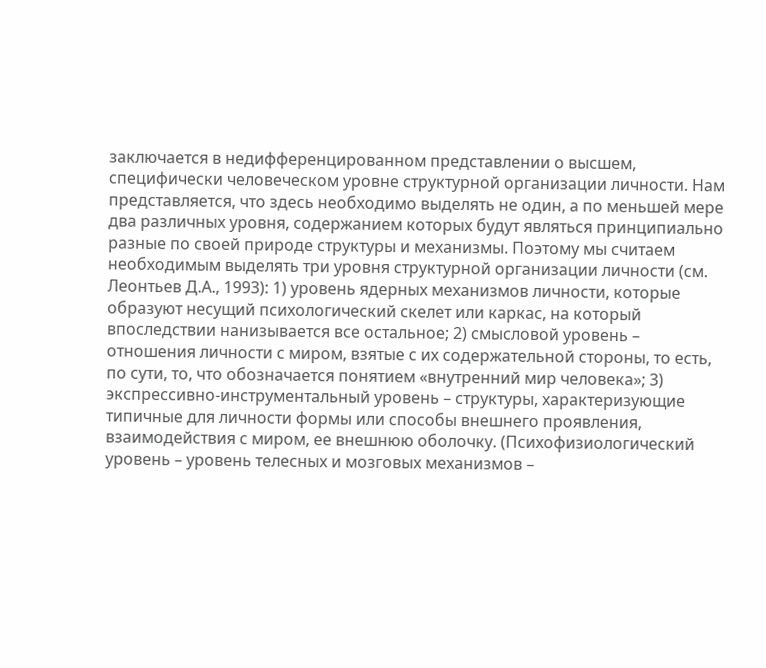заключается в недифференцированном представлении о высшем, специфически человеческом уровне структурной организации личности. Нам представляется, что здесь необходимо выделять не один, а по меньшей мере два различных уровня, содержанием которых будут являться принципиально разные по своей природе структуры и механизмы. Поэтому мы считаем необходимым выделять три уровня структурной организации личности (см. Леонтьев Д.А., 1993): 1) уровень ядерных механизмов личности, которые образуют несущий психологический скелет или каркас, на который впоследствии нанизывается все остальное; 2) смысловой уровень – отношения личности с миром, взятые с их содержательной стороны, то есть, по сути, то, что обозначается понятием «внутренний мир человека»; 3) экспрессивно-инструментальный уровень – структуры, характеризующие типичные для личности формы или способы внешнего проявления, взаимодействия с миром, ее внешнюю оболочку. (Психофизиологический уровень – уровень телесных и мозговых механизмов –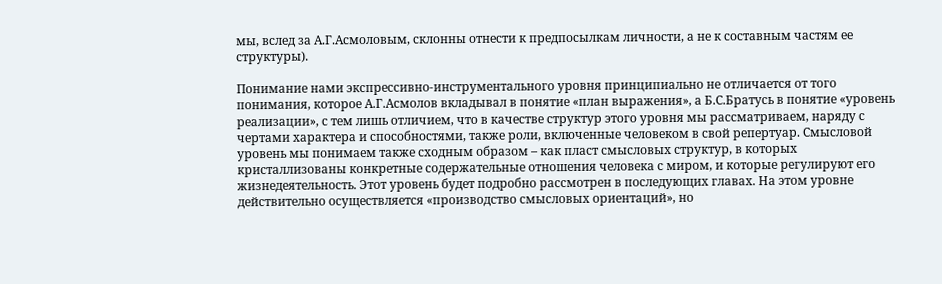мы, вслед за А.Г.Асмоловым, склонны отнести к предпосылкам личности, а не к составным частям ее структуры).

Понимание нами экспрессивно-инструментального уровня принципиально не отличается от того понимания, которое А.Г.Асмолов вкладывал в понятие «план выражения», а Б.С.Братусь в понятие «уровень реализации», с тем лишь отличием, что в качестве структур этого уровня мы рассматриваем, наряду с чертами характера и способностями, также роли, включенные человеком в свой репертуар. Смысловой уровень мы понимаем также сходным образом – как пласт смысловых структур, в которых кристаллизованы конкретные содержательные отношения человека с миром, и которые регулируют его жизнедеятельность. Этот уровень будет подробно рассмотрен в последующих главах. На этом уровне действительно осуществляется «производство смысловых ориентаций», но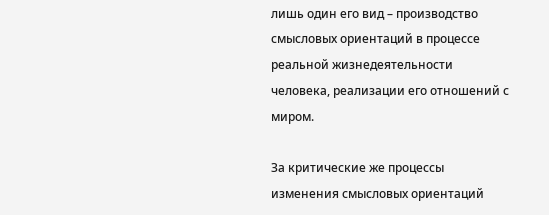лишь один его вид – производство смысловых ориентаций в процессе реальной жизнедеятельности человека, реализации его отношений с миром.

За критические же процессы изменения смысловых ориентаций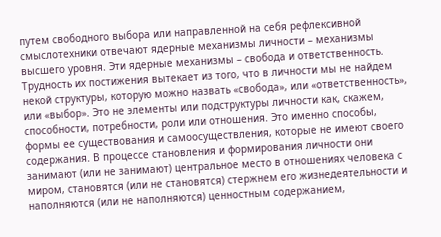путем свободного выбора или направленной на себя рефлексивной смыслотехники отвечают ядерные механизмы личности – механизмы высшего уровня. Эти ядерные механизмы – свобода и ответственность. Трудность их постижения вытекает из того, что в личности мы не найдем некой структуры, которую можно назвать «свобода», или «ответственность», или «выбор». Это не элементы или подструктуры личности как, скажем, способности, потребности, роли или отношения. Это именно способы, формы ее существования и самоосуществления, которые не имеют своего содержания. В процессе становления и формирования личности они занимают (или не занимают) центральное место в отношениях человека с миром, становятся (или не становятся) стержнем его жизнедеятельности и наполняются (или не наполняются) ценностным содержанием,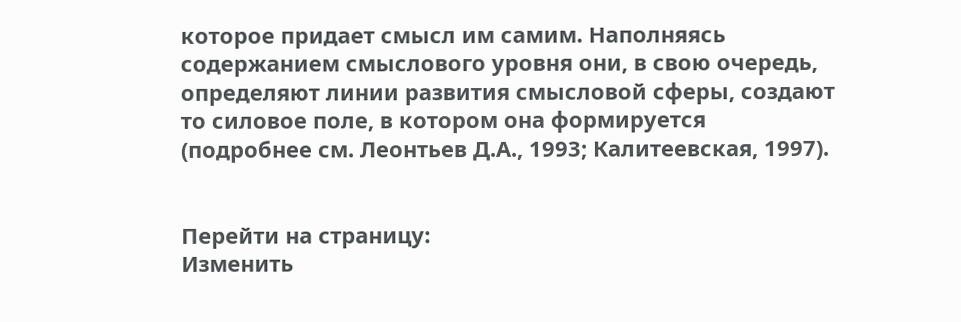которое придает смысл им самим. Наполняясь содержанием смыслового уровня они, в свою очередь, определяют линии развития смысловой сферы, создают то силовое поле, в котором она формируется (подробнее см. Леонтьев Д.А., 1993; Калитеевская, 1997).


Перейти на страницу:
Изменить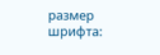размер шрифта: